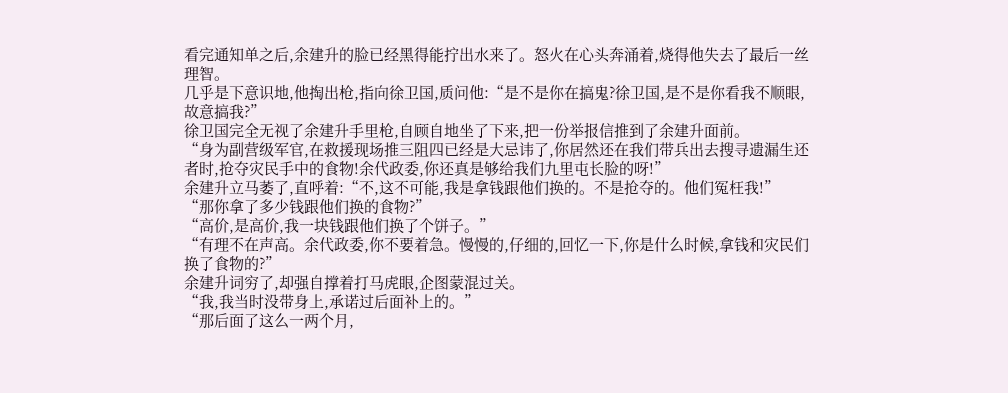看完通知单之后,余建升的脸已经黑得能拧出水来了。怒火在心头奔涌着,烧得他失去了最后一丝理智。
几乎是下意识地,他掏出枪,指向徐卫国,质问他:“是不是你在搞鬼?徐卫国,是不是你看我不顺眼,故意搞我?”
徐卫国完全无视了余建升手里枪,自顾自地坐了下来,把一份举报信推到了余建升面前。
“身为副营级军官,在救援现场推三阻四已经是大忌讳了,你居然还在我们带兵出去搜寻遗漏生还者时,抢夺灾民手中的食物!余代政委,你还真是够给我们九里屯长脸的呀!”
余建升立马萎了,直呼着:“不,这不可能,我是拿钱跟他们换的。不是抢夺的。他们冤枉我!”
“那你拿了多少钱跟他们换的食物?”
“高价,是高价,我一块钱跟他们换了个饼子。”
“有理不在声高。余代政委,你不要着急。慢慢的,仔细的,回忆一下,你是什么时候,拿钱和灾民们换了食物的?”
余建升词穷了,却强自撑着打马虎眼,企图蒙混过关。
“我,我当时没带身上,承诺过后面补上的。”
“那后面了这么一两个月,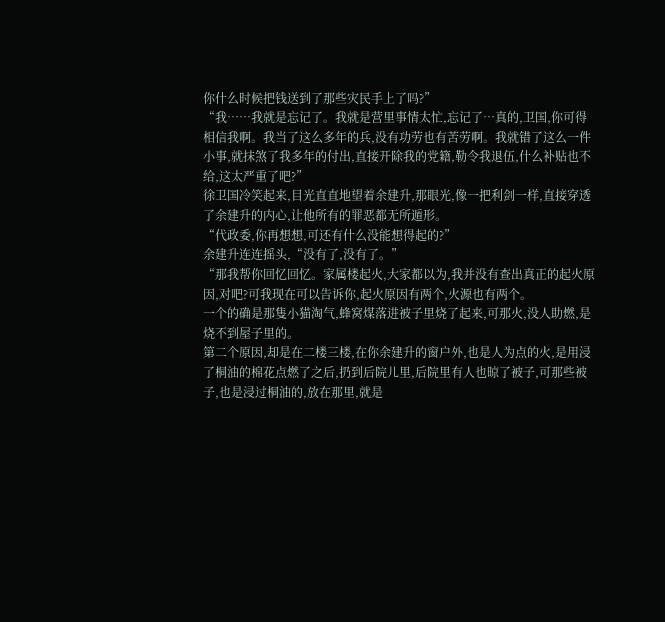你什么时候把钱送到了那些灾民手上了吗?”
“我……我就是忘记了。我就是营里事情太忙,忘记了…真的,卫国,你可得相信我啊。我当了这么多年的兵,没有功劳也有苦劳啊。我就错了这么一件小事,就抹煞了我多年的付出,直接开除我的党籍,勒令我退伍,什么补贴也不给,这太严重了吧?”
徐卫国冷笑起来,目光直直地望着余建升,那眼光,像一把利剑一样,直接穿透了余建升的内心,让他所有的罪恶都无所遁形。
“代政委,你再想想,可还有什么没能想得起的?”
余建升连连摇头,“没有了,没有了。”
“那我帮你回忆回忆。家属楼起火,大家都以为,我并没有查出真正的起火原因,对吧?可我现在可以告诉你,起火原因有两个,火源也有两个。
一个的确是那隻小猫淘气,蜂窝煤落进被子里烧了起来,可那火,没人助燃,是烧不到屋子里的。
第二个原因,却是在二楼三楼,在你余建升的窗户外,也是人为点的火,是用浸了桐油的棉花点燃了之后,扔到后院儿里,后院里有人也晾了被子,可那些被子,也是浸过桐油的,放在那里,就是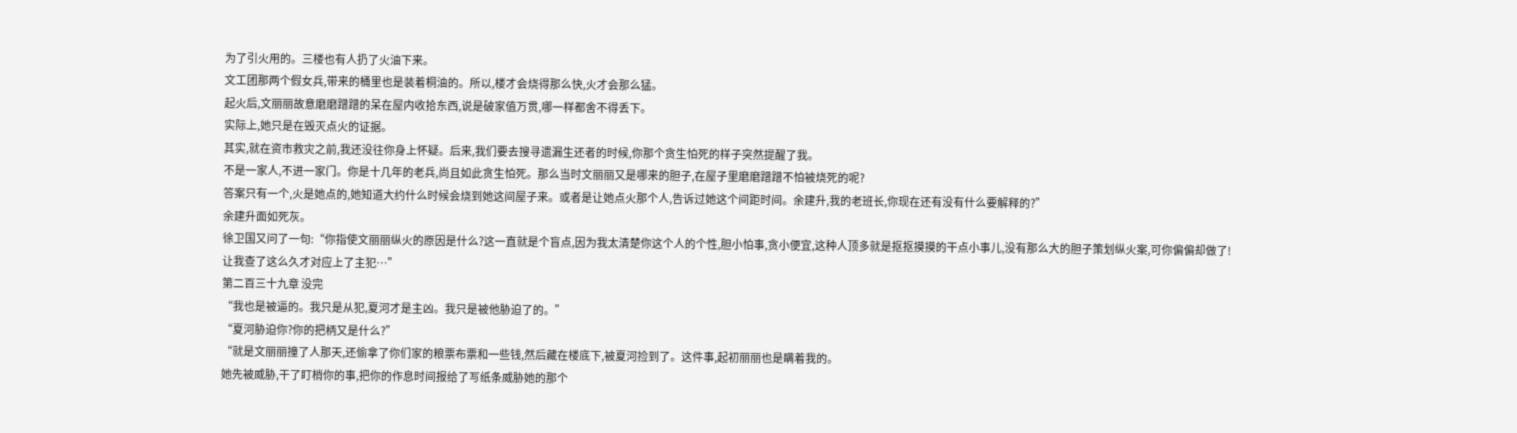为了引火用的。三楼也有人扔了火油下来。
文工团那两个假女兵,带来的桶里也是装着桐油的。所以,楼才会烧得那么快,火才会那么猛。
起火后,文丽丽故意磨磨蹭蹭的呆在屋内收拾东西,说是破家值万贯,哪一样都舍不得丢下。
实际上,她只是在毁灭点火的证据。
其实,就在资市救灾之前,我还没往你身上怀疑。后来,我们要去搜寻遗漏生还者的时候,你那个贪生怕死的样子突然提醒了我。
不是一家人,不进一家门。你是十几年的老兵,尚且如此贪生怕死。那么当时文丽丽又是哪来的胆子,在屋子里磨磨蹭蹭不怕被烧死的呢?
答案只有一个,火是她点的,她知道大约什么时候会烧到她这间屋子来。或者是让她点火那个人,告诉过她这个间距时间。余建升,我的老班长,你现在还有没有什么要解释的?”
余建升面如死灰。
徐卫国又问了一句:“你指使文丽丽纵火的原因是什么?这一直就是个盲点,因为我太清楚你这个人的个性,胆小怕事,贪小便宜,这种人顶多就是抠抠摸摸的干点小事儿,没有那么大的胆子策划纵火案,可你偏偏却做了!
让我查了这么久才对应上了主犯…”
第二百三十九章 没完
“我也是被逼的。我只是从犯,夏河才是主凶。我只是被他胁迫了的。”
“夏河胁迫你?你的把柄又是什么?”
“就是文丽丽撞了人那天,还偷拿了你们家的粮票布票和一些钱,然后藏在楼底下,被夏河捡到了。这件事,起初丽丽也是瞒着我的。
她先被威胁,干了盯梢你的事,把你的作息时间报给了写纸条威胁她的那个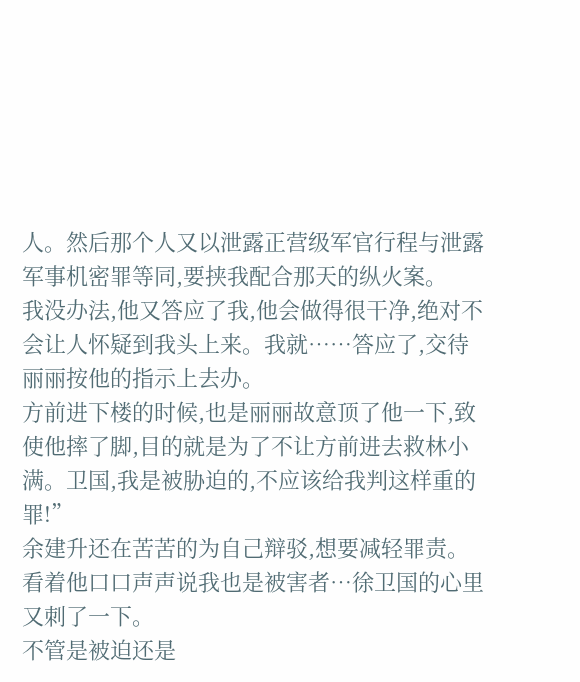人。然后那个人又以泄露正营级军官行程与泄露军事机密罪等同,要挟我配合那天的纵火案。
我没办法,他又答应了我,他会做得很干净,绝对不会让人怀疑到我头上来。我就……答应了,交待丽丽按他的指示上去办。
方前进下楼的时候,也是丽丽故意顶了他一下,致使他摔了脚,目的就是为了不让方前进去救林小满。卫国,我是被胁迫的,不应该给我判这样重的罪!”
余建升还在苦苦的为自己辩驳,想要减轻罪责。
看着他口口声声说我也是被害者…徐卫国的心里又刺了一下。
不管是被迫还是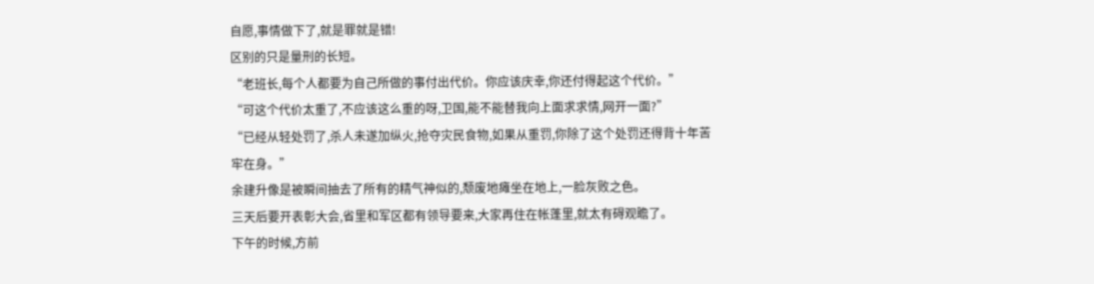自愿,事情做下了,就是罪就是错!
区别的只是量刑的长短。
“老班长,每个人都要为自己所做的事付出代价。你应该庆幸,你还付得起这个代价。”
“可这个代价太重了,不应该这么重的呀,卫国,能不能替我向上面求求情,网开一面?”
“已经从轻处罚了,杀人未遂加纵火,抢夺灾民食物,如果从重罚,你除了这个处罚还得背十年苦牢在身。”
余建升像是被瞬间抽去了所有的精气神似的,颓废地瘫坐在地上,一脸灰败之色。
三天后要开表彰大会,省里和军区都有领导要来,大家再住在帐蓬里,就太有碍观瞻了。
下午的时候,方前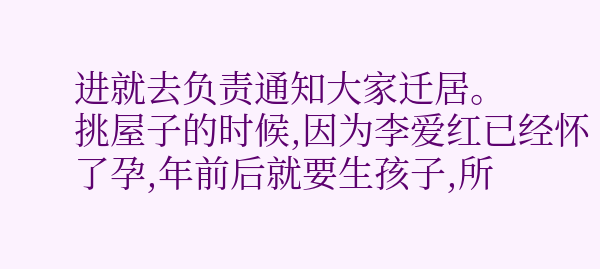进就去负责通知大家迁居。
挑屋子的时候,因为李爱红已经怀了孕,年前后就要生孩子,所